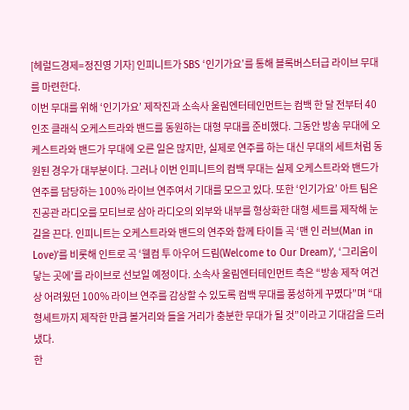[헤럴드경제=정진영 기자] 인피니트가 SBS ‘인기가요’를 통해 블록버스터급 라이브 무대를 마련한다.
이번 무대를 위해 ‘인기가요’ 제작진과 소속사 울림엔터테인먼트는 컴백 한 달 전부터 40인조 클래식 오케스트라와 밴드를 동원하는 대형 무대를 준비했다. 그동안 방송 무대에 오케스트라와 밴드가 무대에 오른 일은 많지만, 실제로 연주를 하는 대신 무대의 세트처럼 동원된 경우가 대부분이다. 그러나 이번 인피니트의 컴백 무대는 실제 오케스트라와 밴드가 연주를 담당하는 100% 라이브 연주여서 기대를 모으고 있다. 또한 ‘인기가요’ 아트 팀은 진공관 라디오를 모티브로 삼아 라디오의 외부와 내부를 형상화한 대형 세트를 제작해 눈길을 끈다. 인피니트는 오케스트라와 밴드의 연주와 함께 타이틀 곡 ‘맨 인 러브(Man in Love)’를 비롯해 인트로 곡 ‘웰컴 투 아우어 드림(Welcome to Our Dream)’, ‘그리움이 닿는 곳에’를 라이브로 선보일 예정이다. 소속사 울림엔터테인먼트 측은 “방송 제작 여건상 어려웠던 100% 라이브 연주를 감상할 수 있도록 컴백 무대를 풍성하게 꾸몄다”며 “대형세트까지 제작한 만큼 볼거리와 들을 거리가 충분한 무대가 될 것”이라고 기대감을 드러냈다.
한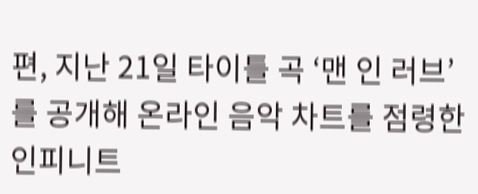편, 지난 21일 타이틀 곡 ‘맨 인 러브’를 공개해 온라인 음악 차트를 점령한 인피니트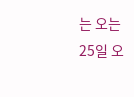는 오는 25일 오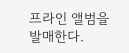프라인 앨범을 발매한다.